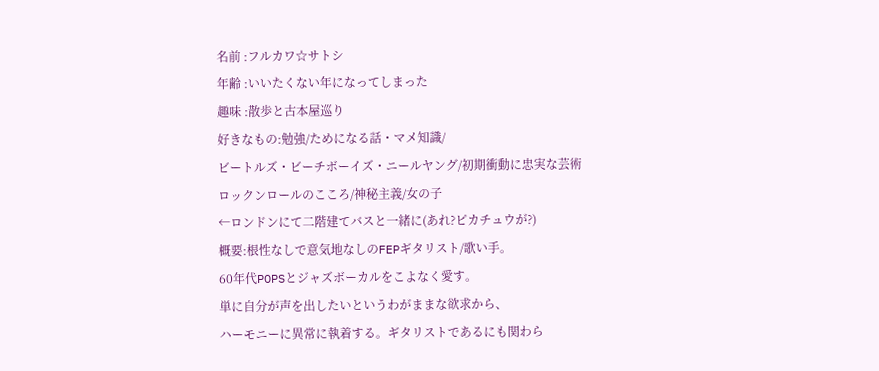名前 :フルカワ☆サトシ
年齢 :いいたくない年になってしまった
趣味 :散歩と古本屋巡り
好きなもの:勉強/ためになる話・マメ知識/
ビートルズ・ビーチボーイズ・ニールヤング/初期衝動に忠実な芸術
ロックンロールのこころ/神秘主義/女の子
←ロンドンにて二階建てバスと一緒に(あれ?ピカチュウが?)
概要:根性なしで意気地なしのFEPギタリスト/歌い手。
60年代POPSとジャズボーカルをこよなく愛す。
単に自分が声を出したいというわがままな欲求から、
ハーモニーに異常に執着する。ギタリストであるにも関わら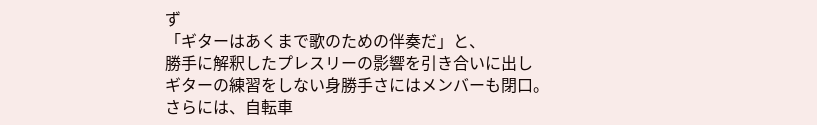ず
「ギターはあくまで歌のための伴奏だ」と、
勝手に解釈したプレスリーの影響を引き合いに出し
ギターの練習をしない身勝手さにはメンバーも閉口。
さらには、自転車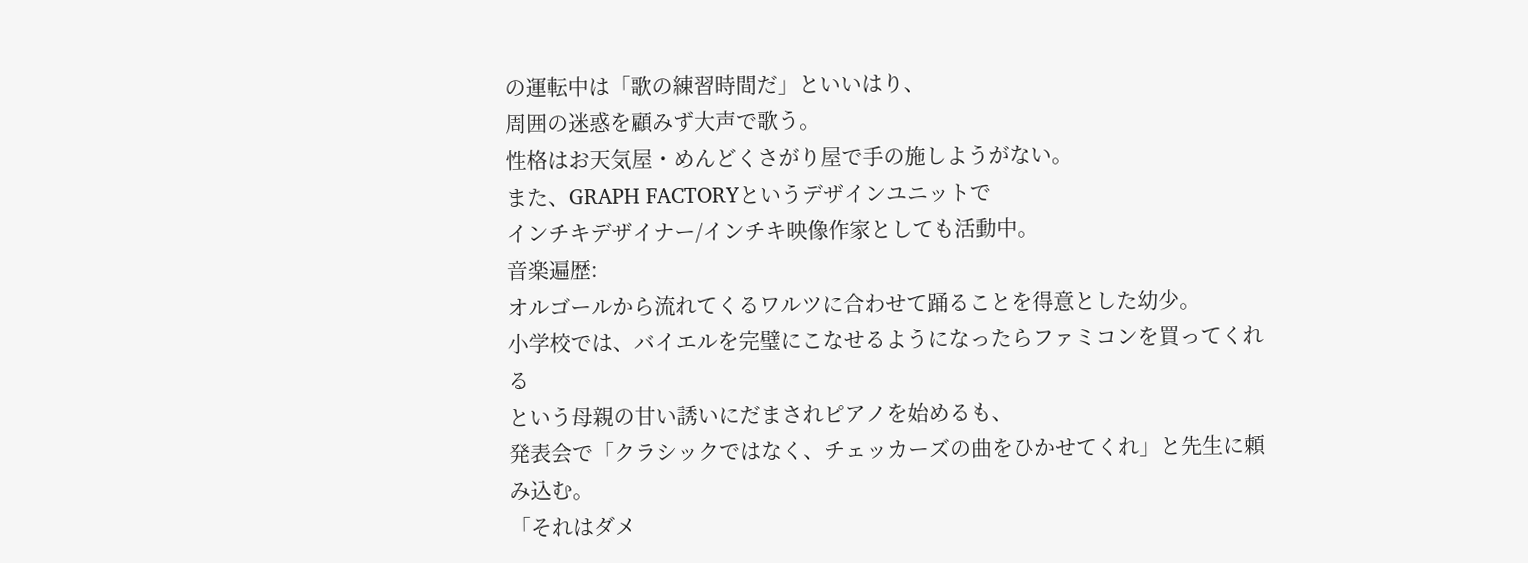の運転中は「歌の練習時間だ」といいはり、
周囲の迷惑を顧みず大声で歌う。
性格はお天気屋・めんどくさがり屋で手の施しようがない。
また、GRAPH FACTORYというデザインユニットで
インチキデザイナー/インチキ映像作家としても活動中。
音楽遍歴:
オルゴールから流れてくるワルツに合わせて踊ることを得意とした幼少。
小学校では、バイエルを完璧にこなせるようになったらファミコンを買ってくれる
という母親の甘い誘いにだまされピアノを始めるも、
発表会で「クラシックではなく、チェッカーズの曲をひかせてくれ」と先生に頼み込む。
「それはダメ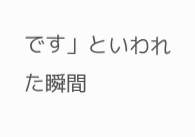です」といわれた瞬間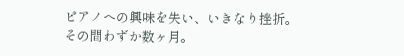ピアノへの興味を失い、いきなり挫折。
その間わずか数ヶ月。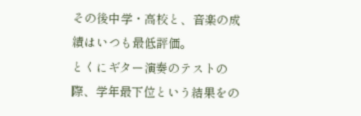その後中学・高校と、音楽の成績はいつも最低評価。
とくにギター演奏のテストの際、学年最下位という結果をの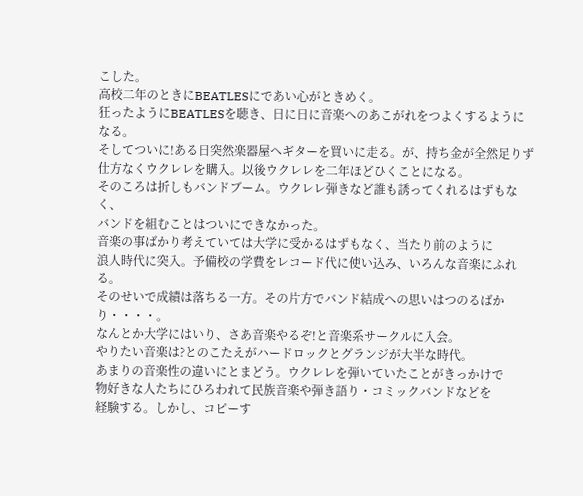こした。
高校二年のときにBEATLESにであい心がときめく。
狂ったようにBEATLESを聴き、日に日に音楽へのあこがれをつよくするようになる。
そしてついに!ある日突然楽器屋へギターを買いに走る。が、持ち金が全然足りず
仕方なくウクレレを購入。以後ウクレレを二年ほどひくことになる。
そのころは折しもバンドブーム。ウクレレ弾きなど誰も誘ってくれるはずもなく、
バンドを組むことはついにできなかった。
音楽の事ばかり考えていては大学に受かるはずもなく、当たり前のように
浪人時代に突入。予備校の学費をレコード代に使い込み、いろんな音楽にふれる。
そのせいで成績は落ちる一方。その片方でバンド結成への思いはつのるばかり・・・・。
なんとか大学にはいり、さあ音楽やるぞ!と音楽系サークルに入会。
やりたい音楽は?とのこたえがハードロックとグランジが大半な時代。
あまりの音楽性の違いにとまどう。ウクレレを弾いていたことがきっかけで
物好きな人たちにひろわれて民族音楽や弾き語り・コミックバンドなどを
経験する。しかし、コピーす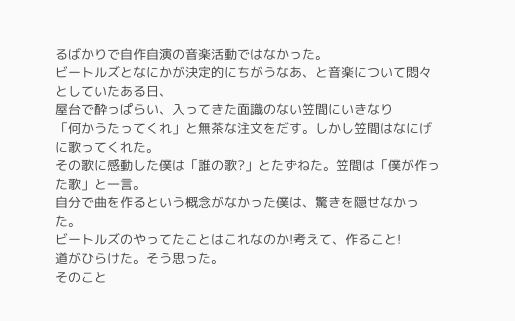るばかりで自作自演の音楽活動ではなかった。
ビートルズとなにかが決定的にちがうなあ、と音楽について悶々としていたある日、
屋台で酔っぱらい、入ってきた面識のない笠間にいきなり
「何かうたってくれ」と無茶な注文をだす。しかし笠間はなにげに歌ってくれた。
その歌に感動した僕は「誰の歌?」とたずねた。笠間は「僕が作った歌」と一言。
自分で曲を作るという概念がなかった僕は、驚きを隠せなかった。
ビートルズのやってたことはこれなのか!考えて、作ること!
道がひらけた。そう思った。
そのこと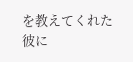を教えてくれた彼に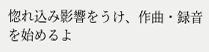惚れ込み影響をうけ、作曲・録音を始めるよ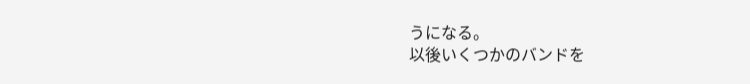うになる。
以後いくつかのバンドを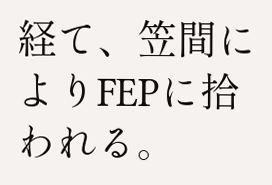経て、笠間によりFEPに拾われる。